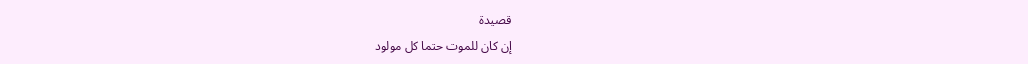قصيدة
إن كان للموت حتما كل مولود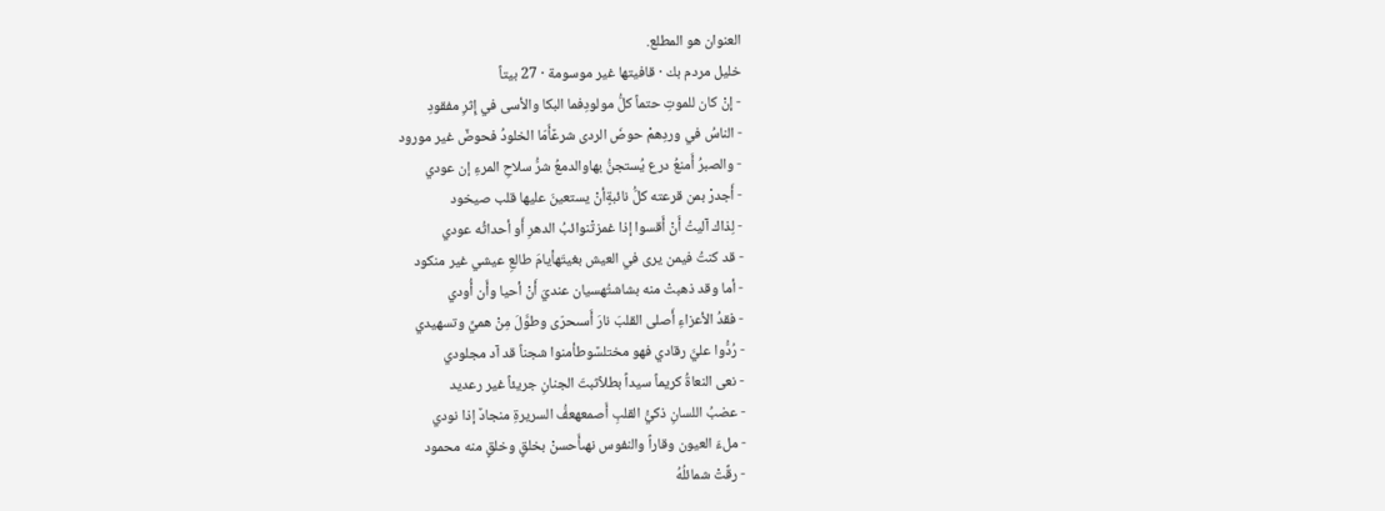العنوان هو المطلع.
خليل مردم بك · قافيتها غير موسومة · 27 بيتاً
- إنْ كان للموتِ حتماً كلُّ مولودِفما البكا والأسى في إِثرِ مفقودِ
- الناسُ في وردِهمْ حوضَ الردى شرعٌأَمّا الخلودُ فحوضٌ غير مورود
- والصبرُ أَمنعُ درع يُستجنُّ بهاوالدمعُ شرُّ سلاحِ المرءِ إن عودي
- أَجدرْ بمن قرعته كلُّ نائبةٍأنْ يستعينَ عليها قلب صيخود
- لِذاك آليتُ أَنْ أَقسوا إذا غمزتْنوائبُ الدهرِ أَو أحداثُه عودي
- قد كنتُ فيمن يرى في العيش بغيتَهأيامَ طالعِ عيشي غير منكود
- أما وقد ذهبتْ منه بشاشتُهسيان عنديَ أَنْ أحيا وأَن أُودي
- فقدُ الأعزاءِ أَصلى القلبَ نارَ أَسىحرّى وطوَّلَ مِنْ هميِّ وتسهيدي
- رُدُّوا عليَّ رقادي فهو مختلسٌوطأمنوا شجناً قد آد مجلودي
- نعى النعاةُ كريماً سيداً بطلاًثبتَ الجنانِ جريئاً غير رعديد
- عضبُ اللسانِ ذكيُّ القلبِ أَصمعهعفُّ السريرةِ منجادٌ إذا نودي
- ملءَ العيون وقاراً والنفوس نهىأَحسنْ بخلقٍ وخلقٍ منه محمود
- رقَّتْ شمائلُهُ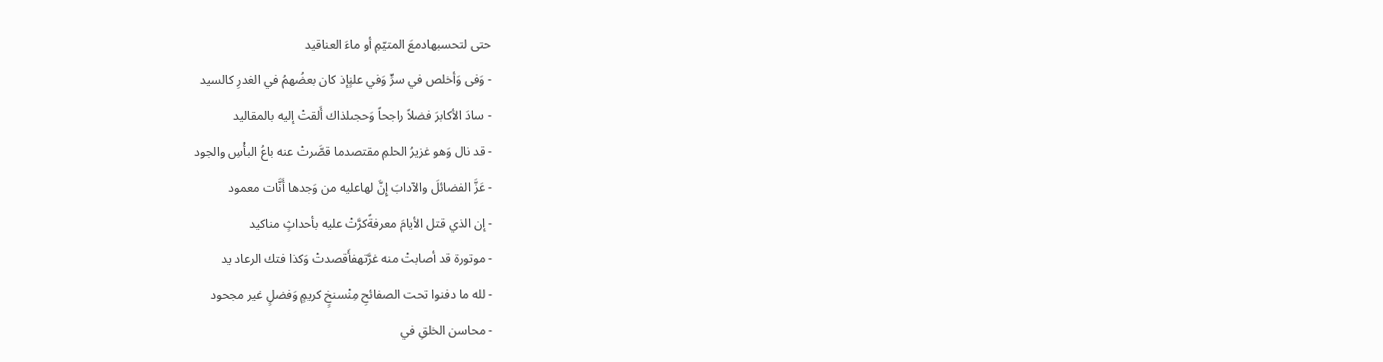حتى لتحسبهادمعَ المتيّمِ أو ماءَ العناقيد
- وَفى وَأخلص في سرٍّ وَفي علنٍإذ كان بعضُهمُ في الغدرِ كالسيد
- سادَ الأكابرَ فضلاً راجحاً وَحجىلذاك أَلقتْ إليه بالمقاليد
- قد نال وَهو غزيرُ الحلمِ مقتصدما قصَّرتْ عنه باعُ البأْسِ والجود
- عَزَّ الفضائلَ والآدابَ إِنَّ لهاعليه من وَجدها أَنَّات معمود
- إن الذي قتل الأيامَ معرفةًكرَّتْ عليه بأحداثٍ مناكيد
- موتورة قد أصابتْ منه غرَّتهفأَقصدتْ وَكذا فتك الرعاد يد
- لله ما دفنوا تحت الصفائحِ مِنْسنخٍ كريمٍ وَفضلٍ غير مجحود
- محاسن الخلقِ في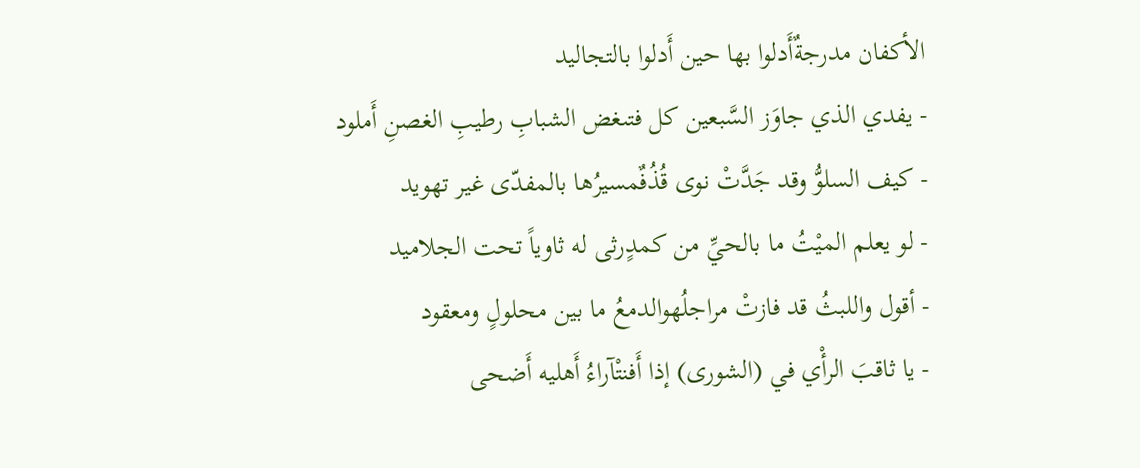الأكفان مدرجةٌأَدلوا بها حين أَدلوا بالتجاليد
- يفدي الذي جاوَز السَّبعين كل فتىغض الشبابِ رطيبِ الغصنِ أَملود
- كيف السلوُّ وقد جَدَّتْ نوى قُذُفٌمسيرُها بالمفدّى غير تهويد
- لو يعلم الميْتُ ما بالحيِّ من كمدٍرثى له ثاوياً تحت الجلاميد
- أقول واللبثُ قد فازتْ مراجلُهوالدمعُ ما بين محلولٍ ومعقود
- يا ثاقبَ الرأْي في (الشورى) إذا أَفنتْآراءُ أَهليه أَضحى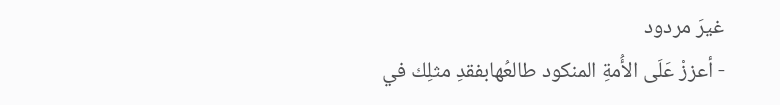غيرَ مردود
- أعززْ عَلَى الأُمةِ المنكود طالعُهابفقدِ مثلِك في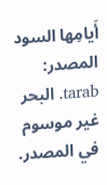أَيامِها السود
المصدر: tarab. البحر غير موسوم في المصدر.